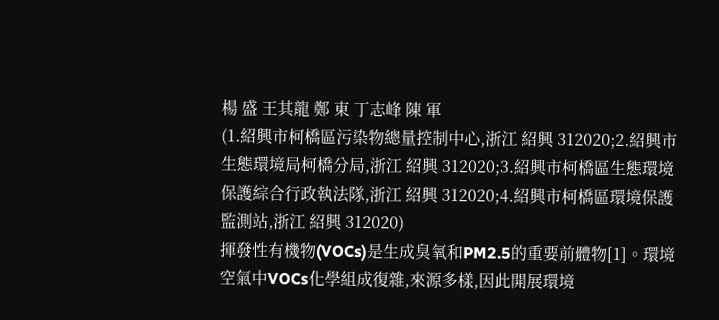楊 盛 王其龍 鄭 東 丁志峰 陳 軍
(1.紹興市柯橋區污染物總量控制中心,浙江 紹興 312020;2.紹興市生態環境局柯橋分局,浙江 紹興 312020;3.紹興市柯橋區生態環境保護綜合行政執法隊,浙江 紹興 312020;4.紹興市柯橋區環境保護監測站,浙江 紹興 312020)
揮發性有機物(VOCs)是生成臭氧和PM2.5的重要前體物[1]。環境空氣中VOCs化學組成復雜,來源多樣,因此開展環境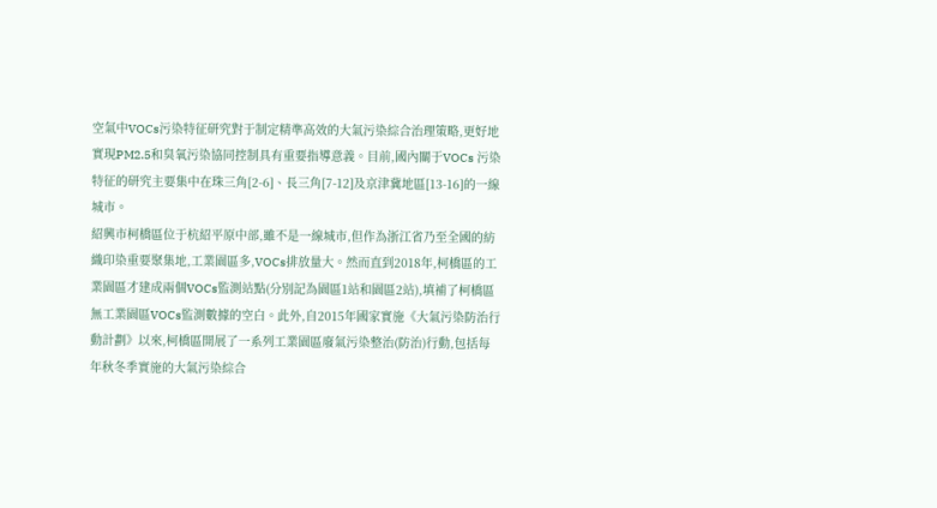空氣中VOCs污染特征研究對于制定精準高效的大氣污染綜合治理策略,更好地實現PM2.5和臭氧污染協同控制具有重要指導意義。目前,國內關于VOCs 污染特征的研究主要集中在珠三角[2-6]、長三角[7-12]及京津冀地區[13-16]的一線城市。
紹興市柯橋區位于杭紹平原中部,雖不是一線城市,但作為浙江省乃至全國的紡織印染重要聚集地,工業園區多,VOCs排放量大。然而直到2018年,柯橋區的工業園區才建成兩個VOCs監測站點(分別記為園區1站和園區2站),填補了柯橋區無工業園區VOCs監測數據的空白。此外,自2015年國家實施《大氣污染防治行動計劃》以來,柯橋區開展了一系列工業園區廢氣污染整治(防治)行動,包括每年秋冬季實施的大氣污染綜合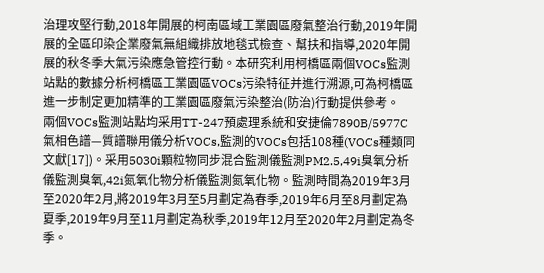治理攻堅行動,2018年開展的柯南區域工業園區廢氣整治行動,2019年開展的全區印染企業廢氣無組織排放地毯式檢查、幫扶和指導,2020年開展的秋冬季大氣污染應急管控行動。本研究利用柯橋區兩個VOCs監測站點的數據分析柯橋區工業園區VOCs污染特征并進行溯源,可為柯橋區進一步制定更加精準的工業園區廢氣污染整治(防治)行動提供參考。
兩個VOCs監測站點均采用TT-247預處理系統和安捷倫7890B/5977C氣相色譜—質譜聯用儀分析VOCs,監測的VOCs包括108種(VOCs種類同文獻[17])。采用5030i顆粒物同步混合監測儀監測PM2.5,49i臭氧分析儀監測臭氧,42i氮氧化物分析儀監測氮氧化物。監測時間為2019年3月至2020年2月,將2019年3月至5月劃定為春季,2019年6月至8月劃定為夏季,2019年9月至11月劃定為秋季,2019年12月至2020年2月劃定為冬季。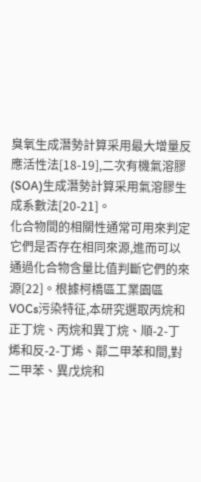臭氧生成潛勢計算采用最大增量反應活性法[18-19],二次有機氣溶膠(SOA)生成潛勢計算采用氣溶膠生成系數法[20-21]。
化合物間的相關性通常可用來判定它們是否存在相同來源,進而可以通過化合物含量比值判斷它們的來源[22]。根據柯橋區工業園區VOCs污染特征,本研究選取丙烷和正丁烷、丙烷和異丁烷、順-2-丁烯和反-2-丁烯、鄰二甲苯和間,對二甲苯、異戊烷和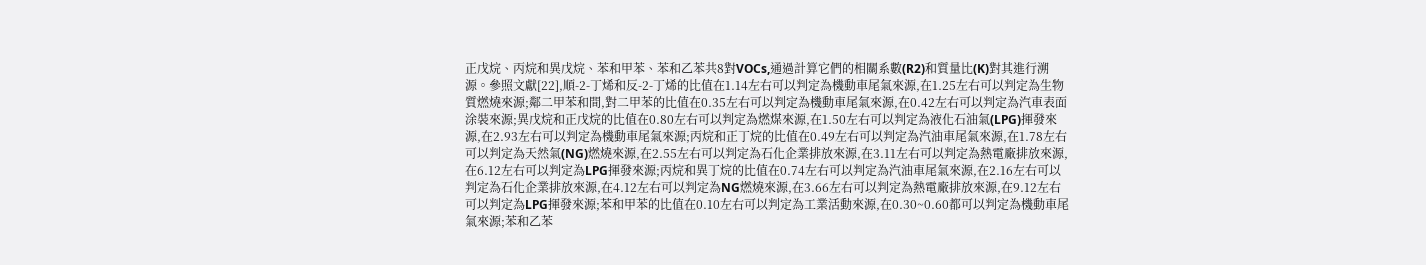正戊烷、丙烷和異戊烷、苯和甲苯、苯和乙苯共8對VOCs,通過計算它們的相關系數(R2)和質量比(K)對其進行溯源。參照文獻[22],順-2-丁烯和反-2-丁烯的比值在1.14左右可以判定為機動車尾氣來源,在1.25左右可以判定為生物質燃燒來源;鄰二甲苯和間,對二甲苯的比值在0.35左右可以判定為機動車尾氣來源,在0.42左右可以判定為汽車表面涂裝來源;異戊烷和正戊烷的比值在0.80左右可以判定為燃煤來源,在1.50左右可以判定為液化石油氣(LPG)揮發來源,在2.93左右可以判定為機動車尾氣來源;丙烷和正丁烷的比值在0.49左右可以判定為汽油車尾氣來源,在1.78左右可以判定為天然氣(NG)燃燒來源,在2.55左右可以判定為石化企業排放來源,在3.11左右可以判定為熱電廠排放來源,在6.12左右可以判定為LPG揮發來源;丙烷和異丁烷的比值在0.74左右可以判定為汽油車尾氣來源,在2.16左右可以判定為石化企業排放來源,在4.12左右可以判定為NG燃燒來源,在3.66左右可以判定為熱電廠排放來源,在9.12左右可以判定為LPG揮發來源;苯和甲苯的比值在0.10左右可以判定為工業活動來源,在0.30~0.60都可以判定為機動車尾氣來源;苯和乙苯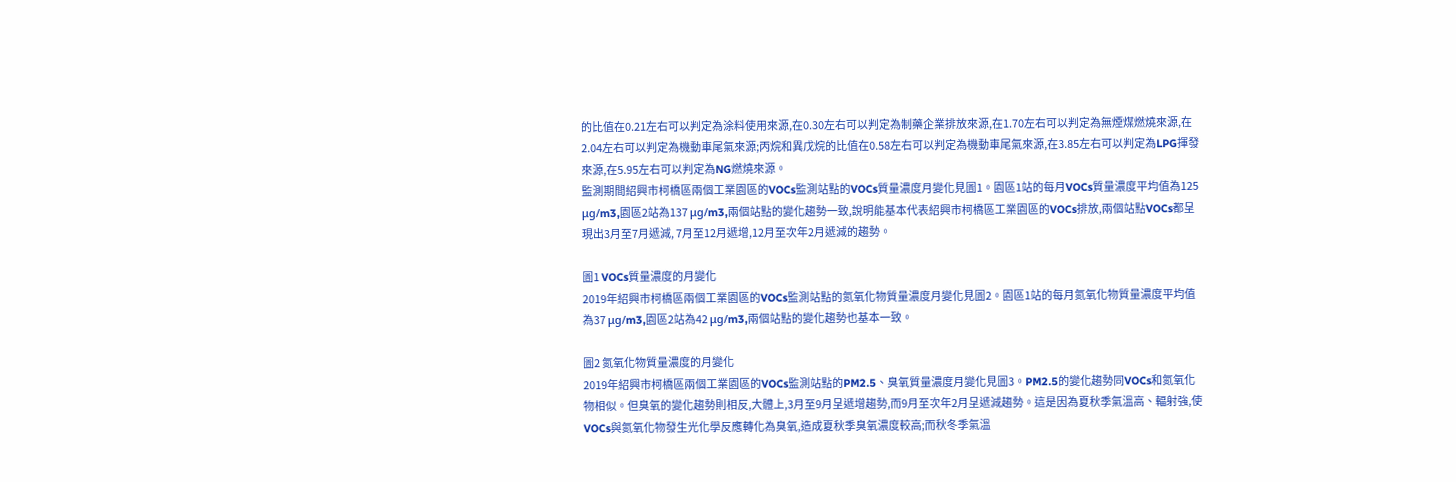的比值在0.21左右可以判定為涂料使用來源,在0.30左右可以判定為制藥企業排放來源,在1.70左右可以判定為無煙煤燃燒來源,在2.04左右可以判定為機動車尾氣來源;丙烷和異戊烷的比值在0.58左右可以判定為機動車尾氣來源,在3.85左右可以判定為LPG揮發來源,在5.95左右可以判定為NG燃燒來源。
監測期間紹興市柯橋區兩個工業園區的VOCs監測站點的VOCs質量濃度月變化見圖1。園區1站的每月VOCs質量濃度平均值為125 μg/m3,園區2站為137 μg/m3,兩個站點的變化趨勢一致,說明能基本代表紹興市柯橋區工業園區的VOCs排放,兩個站點VOCs都呈現出3月至7月遞減, 7月至12月遞增,12月至次年2月遞減的趨勢。

圖1 VOCs質量濃度的月變化
2019年紹興市柯橋區兩個工業園區的VOCs監測站點的氮氧化物質量濃度月變化見圖2。園區1站的每月氮氧化物質量濃度平均值為37 μg/m3,園區2站為42 μg/m3,兩個站點的變化趨勢也基本一致。

圖2 氮氧化物質量濃度的月變化
2019年紹興市柯橋區兩個工業園區的VOCs監測站點的PM2.5、臭氧質量濃度月變化見圖3。PM2.5的變化趨勢同VOCs和氮氧化物相似。但臭氧的變化趨勢則相反,大體上,3月至9月呈遞增趨勢,而9月至次年2月呈遞減趨勢。這是因為夏秋季氣溫高、輻射強,使VOCs與氮氧化物發生光化學反應轉化為臭氧,造成夏秋季臭氧濃度較高;而秋冬季氣溫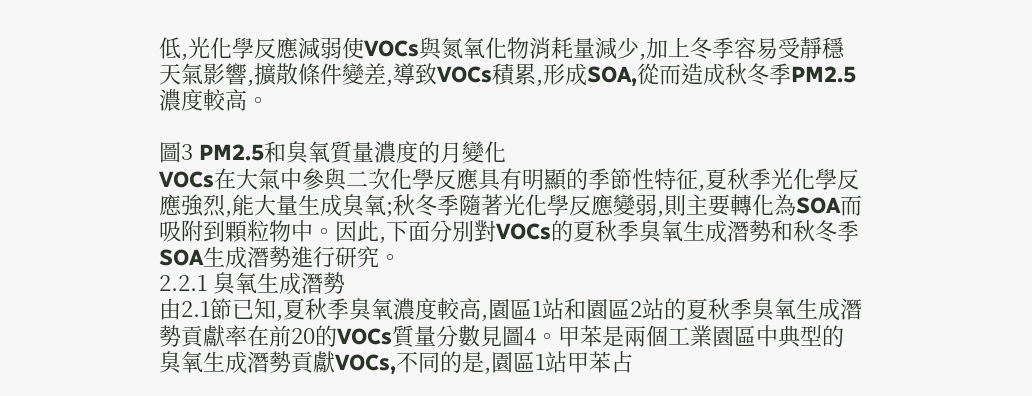低,光化學反應減弱使VOCs與氮氧化物消耗量減少,加上冬季容易受靜穩天氣影響,擴散條件變差,導致VOCs積累,形成SOA,從而造成秋冬季PM2.5濃度較高。

圖3 PM2.5和臭氧質量濃度的月變化
VOCs在大氣中參與二次化學反應具有明顯的季節性特征,夏秋季光化學反應強烈,能大量生成臭氧;秋冬季隨著光化學反應變弱,則主要轉化為SOA而吸附到顆粒物中。因此,下面分別對VOCs的夏秋季臭氧生成潛勢和秋冬季SOA生成潛勢進行研究。
2.2.1 臭氧生成潛勢
由2.1節已知,夏秋季臭氧濃度較高,園區1站和園區2站的夏秋季臭氧生成潛勢貢獻率在前20的VOCs質量分數見圖4。甲苯是兩個工業園區中典型的臭氧生成潛勢貢獻VOCs,不同的是,園區1站甲苯占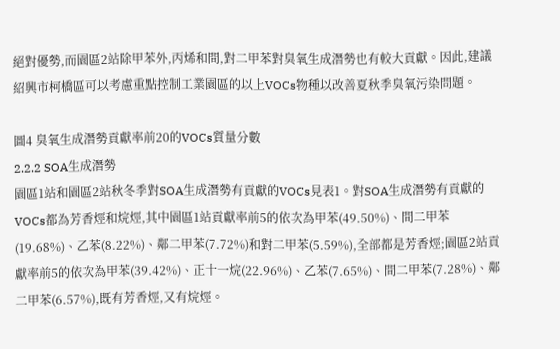絕對優勢,而園區2站除甲苯外,丙烯和間,對二甲苯對臭氧生成潛勢也有較大貢獻。因此,建議紹興市柯橋區可以考慮重點控制工業園區的以上VOCs物種以改善夏秋季臭氧污染問題。

圖4 臭氧生成潛勢貢獻率前20的VOCs質量分數
2.2.2 SOA生成潛勢
園區1站和園區2站秋冬季對SOA生成潛勢有貢獻的VOCs見表1。對SOA生成潛勢有貢獻的VOCs都為芳香烴和烷烴,其中園區1站貢獻率前5的依次為甲苯(49.50%)、間二甲苯(19.68%)、乙苯(8.22%)、鄰二甲苯(7.72%)和對二甲苯(5.59%),全部都是芳香烴;園區2站貢獻率前5的依次為甲苯(39.42%)、正十一烷(22.96%)、乙苯(7.65%)、間二甲苯(7.28%)、鄰二甲苯(6.57%),既有芳香烴,又有烷烴。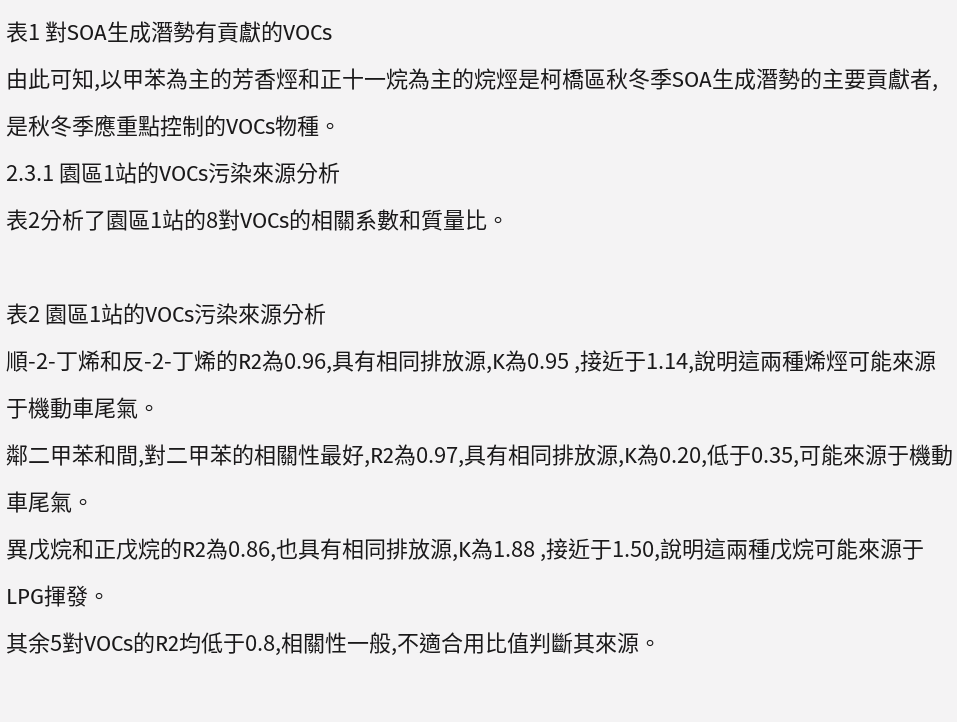表1 對SOA生成潛勢有貢獻的VOCs
由此可知,以甲苯為主的芳香烴和正十一烷為主的烷烴是柯橋區秋冬季SOA生成潛勢的主要貢獻者,是秋冬季應重點控制的VOCs物種。
2.3.1 園區1站的VOCs污染來源分析
表2分析了園區1站的8對VOCs的相關系數和質量比。

表2 園區1站的VOCs污染來源分析
順-2-丁烯和反-2-丁烯的R2為0.96,具有相同排放源,K為0.95 ,接近于1.14,說明這兩種烯烴可能來源于機動車尾氣。
鄰二甲苯和間,對二甲苯的相關性最好,R2為0.97,具有相同排放源,K為0.20,低于0.35,可能來源于機動車尾氣。
異戊烷和正戊烷的R2為0.86,也具有相同排放源,K為1.88 ,接近于1.50,說明這兩種戊烷可能來源于LPG揮發。
其余5對VOCs的R2均低于0.8,相關性一般,不適合用比值判斷其來源。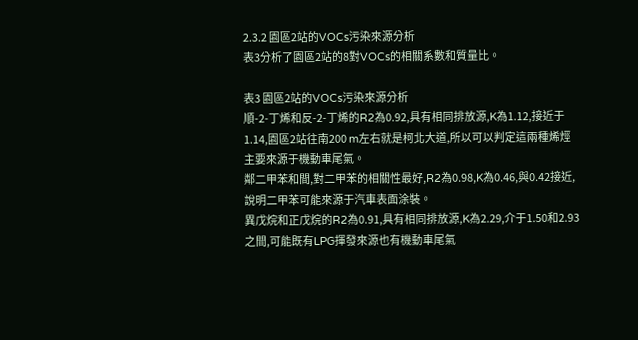2.3.2 園區2站的VOCs污染來源分析
表3分析了園區2站的8對VOCs的相關系數和質量比。

表3 園區2站的VOCs污染來源分析
順-2-丁烯和反-2-丁烯的R2為0.92,具有相同排放源,K為1.12,接近于1.14,園區2站往南200 m左右就是柯北大道,所以可以判定這兩種烯烴主要來源于機動車尾氣。
鄰二甲苯和間,對二甲苯的相關性最好,R2為0.98,K為0.46,與0.42接近,說明二甲苯可能來源于汽車表面涂裝。
異戊烷和正戊烷的R2為0.91,具有相同排放源,K為2.29,介于1.50和2.93之間,可能既有LPG揮發來源也有機動車尾氣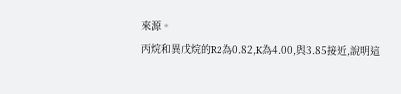來源。
丙烷和異戊烷的R2為0.82,K為4.00,與3.85接近,說明這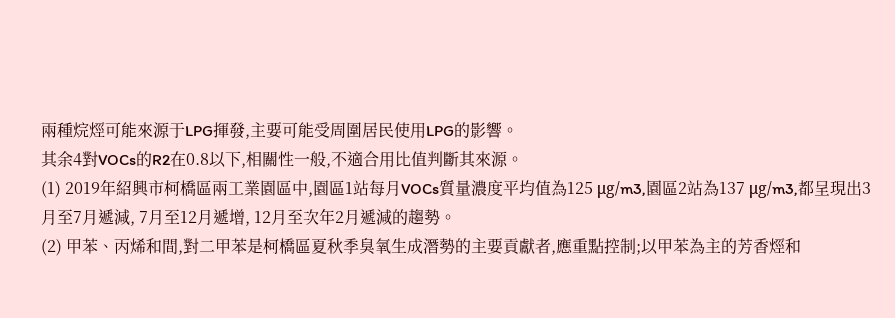兩種烷烴可能來源于LPG揮發,主要可能受周圍居民使用LPG的影響。
其余4對VOCs的R2在0.8以下,相關性一般,不適合用比值判斷其來源。
(1) 2019年紹興市柯橋區兩工業園區中,園區1站每月VOCs質量濃度平均值為125 μg/m3,園區2站為137 μg/m3,都呈現出3月至7月遞減, 7月至12月遞增, 12月至次年2月遞減的趨勢。
(2) 甲苯、丙烯和間,對二甲苯是柯橋區夏秋季臭氧生成潛勢的主要貢獻者,應重點控制;以甲苯為主的芳香烴和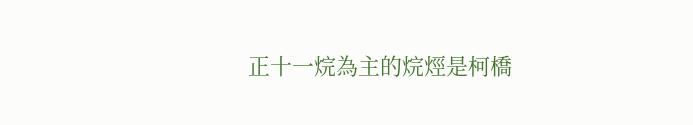正十一烷為主的烷烴是柯橋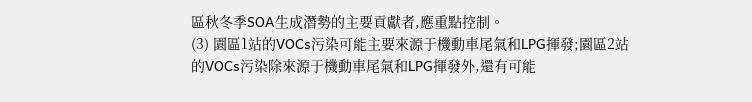區秋冬季SOA生成潛勢的主要貢獻者,應重點控制。
(3) 園區1站的VOCs污染可能主要來源于機動車尾氣和LPG揮發;園區2站的VOCs污染除來源于機動車尾氣和LPG揮發外,還有可能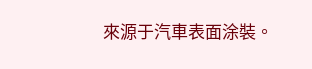來源于汽車表面涂裝。